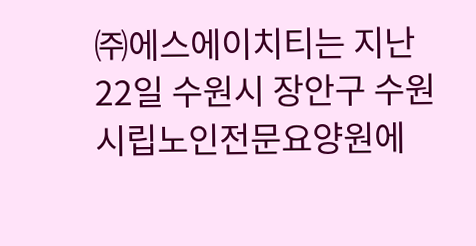㈜에스에이치티는 지난 22일 수원시 장안구 수원시립노인전문요양원에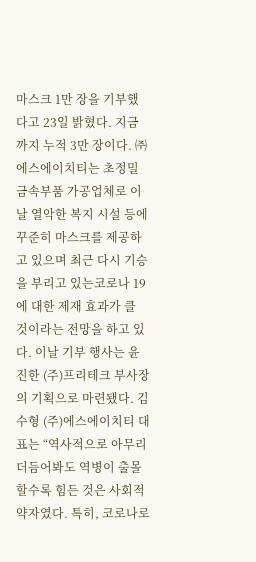마스크 1만 장을 기부했다고 23일 밝혔다. 지금까지 누적 3만 장이다. ㈜에스에이치티는 초정밀 금속부품 가공업체로 이날 열악한 복지 시설 등에 꾸준히 마스크를 제공하고 있으며 최근 다시 기승을 부리고 있는코로나 19에 대한 제재 효과가 클 것이라는 전망을 하고 있다. 이날 기부 행사는 윤진한 (주)프리테크 부사장의 기획으로 마련됐다. 김수형 (주)에스에이치티 대표는 “역사적으로 아무리 더듬어봐도 역병이 출몰할수록 힘든 것은 사회적 약자였다. 특히, 코로나로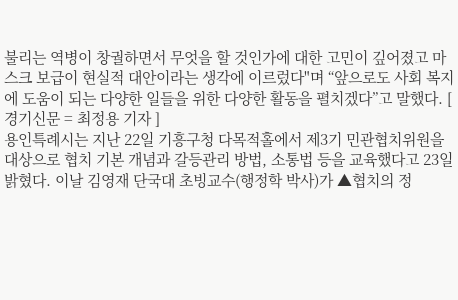불리는 역병이 창궐하면서 무엇을 할 것인가에 대한 고민이 깊어졌고 마스크 보급이 현실적 대안이라는 생각에 이르렀다"며 “앞으로도 사회 복지에 도움이 되는 다양한 일들을 위한 다양한 활동을 펼치겠다”고 말했다. [ 경기신문 = 최정용 기자 ]
용인특례시는 지난 22일 기흥구청 다목적홀에서 제3기 민관협치위원을 대상으로 협치 기본 개념과 갈등관리 방법, 소통법 등을 교육했다고 23일 밝혔다. 이날 김영재 단국대 초빙교수(행정학 박사)가 ▲협치의 정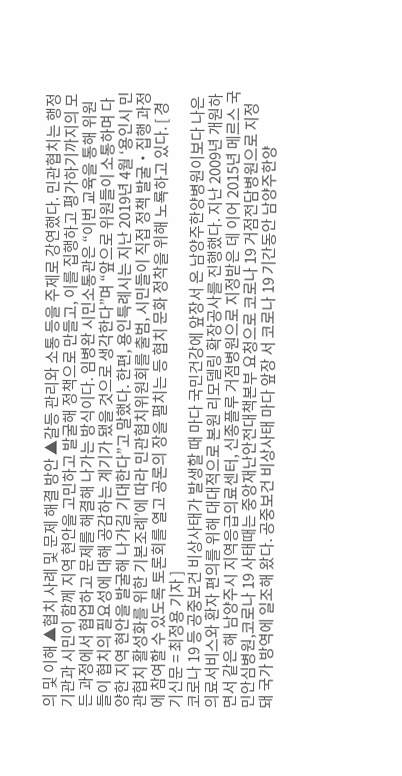의 및 이해 ▲협치 사례 및 문제 해결 방안 ▲갈등 관리와 소통 등을 주제로 강연했다. 민관협치는 행정기관과 시민이 함께 지역 현안을 고민하고 발굴해 정책으로 만들고, 이를 집행하고 평가하기까지의 모든 과정에서 협업하고 문제를 해결해 나가는 방식이다. 임병완 시민소통관은 “이번 교육을 통해 위원들이 협치의 필요성에 대해 공감하는 계기가 됐을 것으로 생각한다”며 “앞으로 위원들이 소통하며 다양한 지역 현안을 발굴해 나가길 기대한다”고 말했다. 한편, 용인특례시는 지난 2019년 4월 ‘용인시 민관협치 활성화를 위한 기본조례’에 따라 민관협치위원회를 출범, 시민들이 직접 정책 발굴‧집행 과정에 참여할 수 있도록 토론회를 열고 공론의 장을 펼치는 등 협치 문화 정착을 위해 노룍하고 있다. [ 경기신문 = 최정용 기자 ]
코로나 19 등 공중보건 비상사태가 발생할 때 마다 국민건강에 앞장서 온 남양주한양병원이보다 나은 의료서비스와 환자 편의를 위해 대대적으로 본원 리모델링 확장공사를 진행했다. 지난 2009년 개원하면서 같은 해 남양주시 지역응급의료센터, 신종플루 거점병원으로 지정받은 데 이어 2015년 메르스 국민안심병원,코로나 19 사태때는 중앙재난안전대책본부 요청으로 코로나 19 거점전담병원으로 지정돼 국가 방역에 일조해 왔다. 공중보건 비상사태 마다 앞장 서 코로나 19 기간동안 남양주한양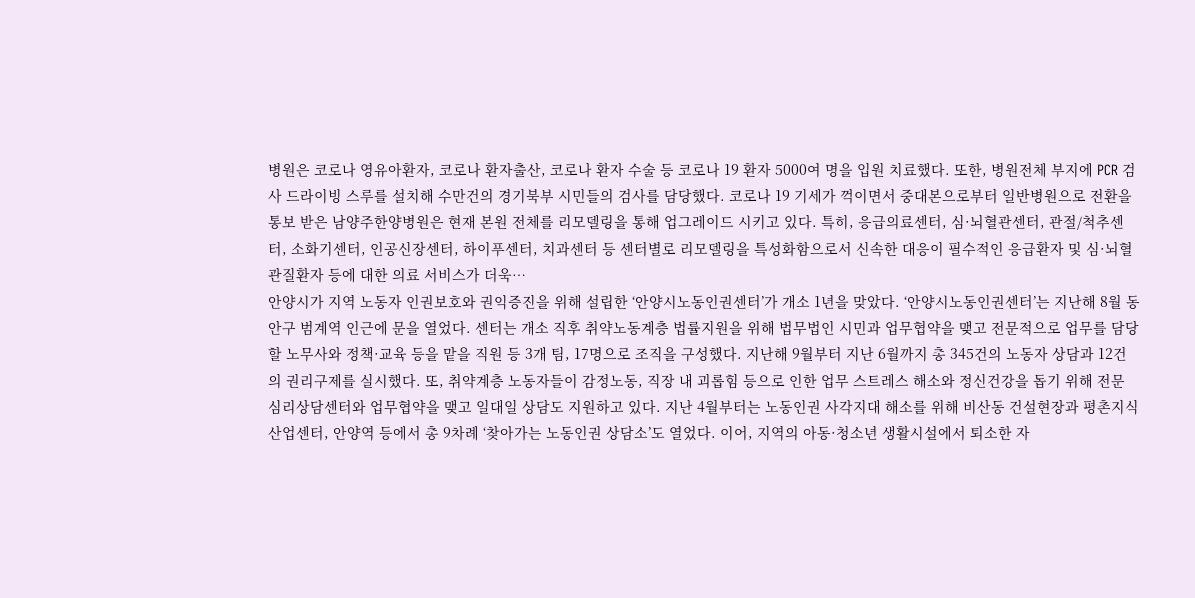병원은 코로나 영유아환자, 코로나 환자출산, 코로나 환자 수술 등 코로나 19 환자 5000여 명을 입원 치료했다. 또한, 병원전체 부지에 PCR 검사 드라이빙 스루를 설치해 수만건의 경기북부 시민들의 검사를 담당했다. 코로나 19 기세가 꺽이면서 중대본으로부터 일반병원으로 전환을 통보 받은 남양주한양병원은 현재 본원 전체를 리모델링을 통해 업그레이드 시키고 있다. 특히, 응급의료센터, 심·뇌혈관센터, 관절/척추센터, 소화기센터, 인공신장센터, 하이푸센터, 치과센터 등 센터별로 리모델링을 특성화함으로서 신속한 대응이 필수적인 응급환자 및 심·뇌혈관질환자 등에 대한 의료 서비스가 더욱…
안양시가 지역 노동자 인권보호와 권익증진을 위해 설립한 ‘안양시노동인권센터’가 개소 1년을 맞았다. ‘안양시노동인권센터’는 지난해 8월 동안구 범계역 인근에 문을 열었다. 센터는 개소 직후 취약노동계층 법률지원을 위해 법무법인 시민과 업무협약을 맺고 전문적으로 업무를 담당할 노무사와 정책·교육 등을 맡을 직원 등 3개 팀, 17명으로 조직을 구성했다. 지난해 9월부터 지난 6월까지 총 345건의 노동자 상담과 12건의 권리구제를 실시했다. 또, 취약계층 노동자들이 감정노동, 직장 내 괴롭힘 등으로 인한 업무 스트레스 해소와 정신건강을 돕기 위해 전문 심리상담센터와 업무협약을 맺고 일대일 상담도 지원하고 있다. 지난 4월부터는 노동인권 사각지대 해소를 위해 비산동 건설현장과 평촌지식산업센터, 안양역 등에서 총 9차례 ‘찾아가는 노동인권 상담소’도 열었다. 이어, 지역의 아동·청소년 생활시설에서 퇴소한 자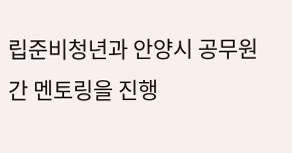립준비청년과 안양시 공무원 간 멘토링을 진행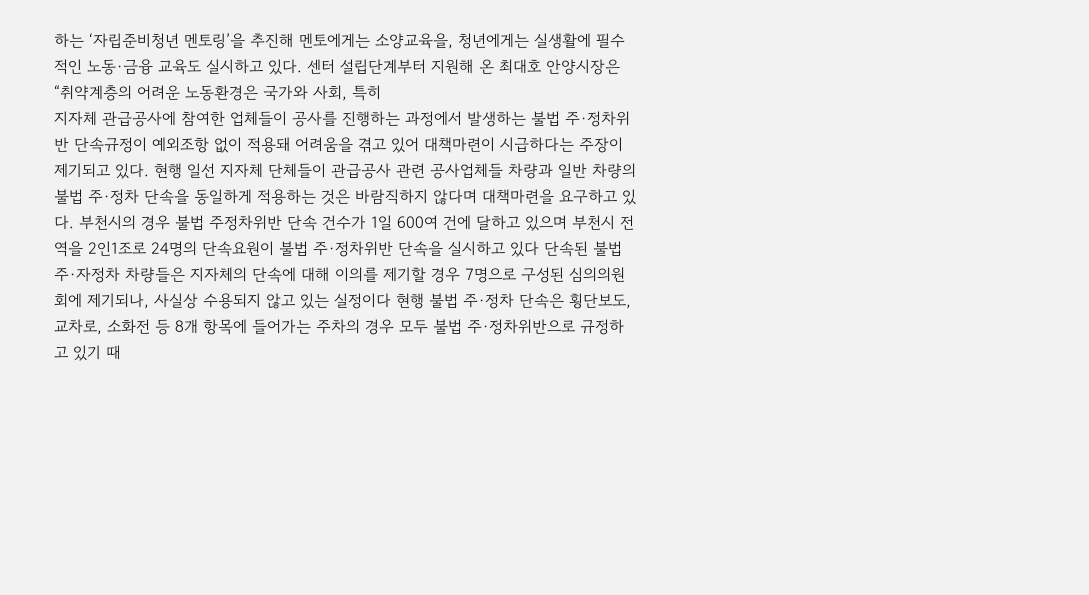하는 ‘자립준비청년 멘토링’을 추진해 멘토에게는 소양교육을, 청년에게는 실생활에 필수적인 노동·금융 교육도 실시하고 있다. 센터 설립단계부터 지원해 온 최대호 안양시장은 “취약계층의 어려운 노동환경은 국가와 사회, 특히
지자체 관급공사에 참여한 업체들이 공사를 진행하는 과정에서 발생하는 불법 주·정차위반 단속규정이 예외조항 없이 적용돼 어려움을 겪고 있어 대책마련이 시급하다는 주장이 제기되고 있다. 현행 일선 지자체 단체들이 관급공사 관련 공사업체들 차량과 일반 차량의 불법 주·정차 단속을 동일하게 적용하는 것은 바람직하지 않다며 대책마련을 요구하고 있다. 부천시의 경우 불법 주정차위반 단속 건수가 1일 600여 건에 달하고 있으며 부천시 전역을 2인1조로 24명의 단속요원이 불법 주·정차위반 단속을 실시하고 있다 단속된 불법 주·자정차 차량들은 지자체의 단속에 대해 이의를 제기할 경우 7명으로 구성된 심의의원회에 제기되나, 사실상 수용되지 않고 있는 실정이다 현행 불법 주·정차 단속은 횡단보도, 교차로, 소화전 등 8개 항목에 들어가는 주차의 경우 모두 불법 주·정차위반으로 규정하고 있기 때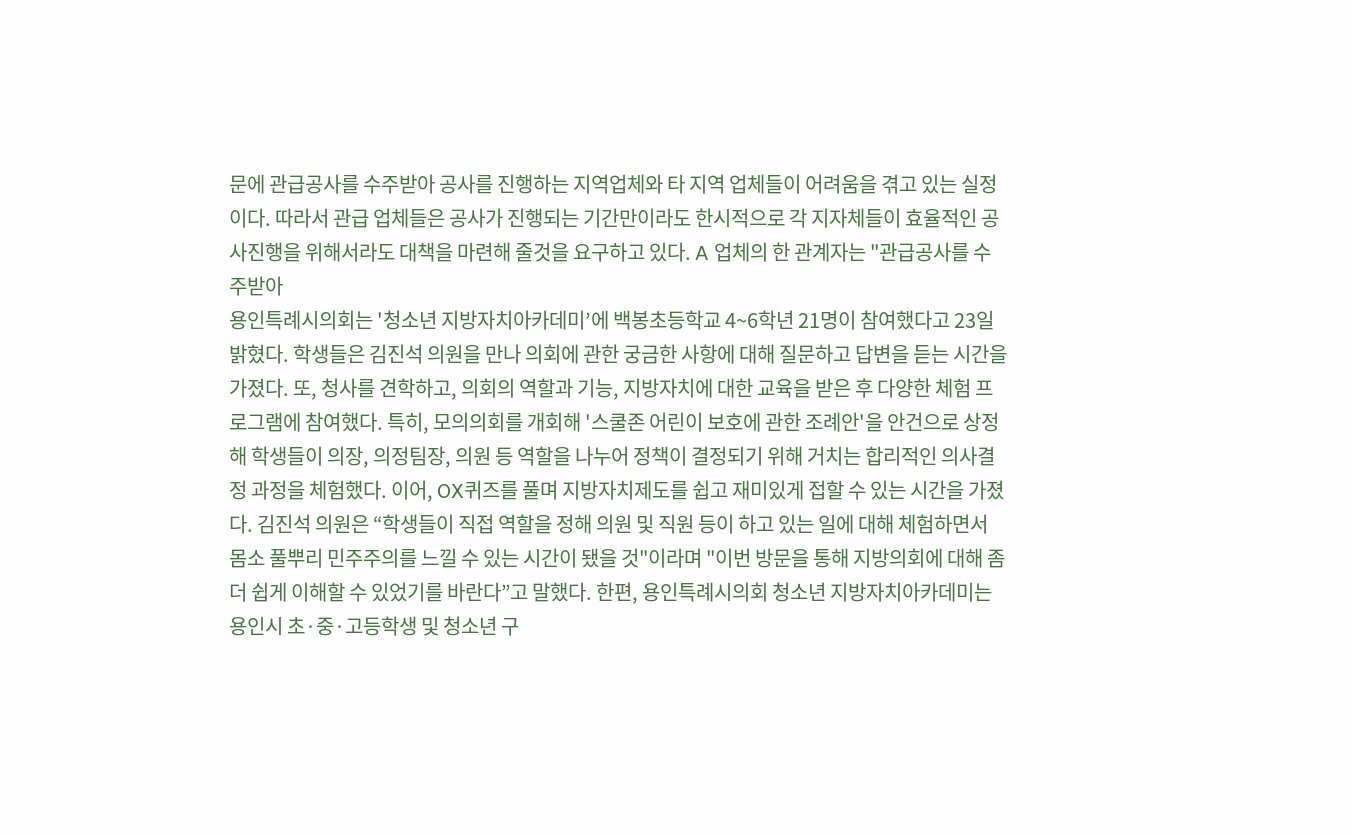문에 관급공사를 수주받아 공사를 진행하는 지역업체와 타 지역 업체들이 어려움을 겪고 있는 실정이다. 따라서 관급 업체들은 공사가 진행되는 기간만이라도 한시적으로 각 지자체들이 효율적인 공사진행을 위해서라도 대책을 마련해 줄것을 요구하고 있다. A 업체의 한 관계자는 "관급공사를 수주받아
용인특례시의회는 '청소년 지방자치아카데미’에 백봉초등학교 4~6학년 21명이 참여했다고 23일 밝혔다. 학생들은 김진석 의원을 만나 의회에 관한 궁금한 사항에 대해 질문하고 답변을 듣는 시간을 가졌다. 또, 청사를 견학하고, 의회의 역할과 기능, 지방자치에 대한 교육을 받은 후 다양한 체험 프로그램에 참여했다. 특히, 모의의회를 개회해 '스쿨존 어린이 보호에 관한 조례안'을 안건으로 상정해 학생들이 의장, 의정팀장, 의원 등 역할을 나누어 정책이 결정되기 위해 거치는 합리적인 의사결정 과정을 체험했다. 이어, OX퀴즈를 풀며 지방자치제도를 쉽고 재미있게 접할 수 있는 시간을 가졌다. 김진석 의원은 “학생들이 직접 역할을 정해 의원 및 직원 등이 하고 있는 일에 대해 체험하면서 몸소 풀뿌리 민주주의를 느낄 수 있는 시간이 됐을 것"이라며 "이번 방문을 통해 지방의회에 대해 좀 더 쉽게 이해할 수 있었기를 바란다”고 말했다. 한편, 용인특례시의회 청소년 지방자치아카데미는 용인시 초·중·고등학생 및 청소년 구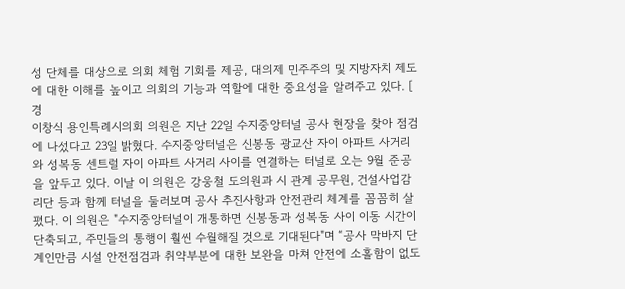성 단체를 대상으로 의회 체험 기회를 제공, 대의제 민주주의 및 지방자치 제도에 대한 이해를 높이고 의회의 기능과 역할에 대한 중요성을 알려주고 있다. [ 경
이창식 용인특례시의회 의원은 지난 22일 수지중앙터널 공사 현장을 찾아 점검에 나섰다고 23일 밝혔다. 수지중앙터널은 신봉동 광교산 자이 아파트 사거리와 성복동 센트럴 자이 아파트 사거리 사이를 연결하는 터널로 오는 9월 준공을 앞두고 있다. 이날 이 의원은 강웅철 도의원과 시 관계 공무원, 건설사업감리단 등과 함께 터널을 둘러보며 공사 추진사항과 안전관리 체계를 꼼꼼히 살폈다. 이 의원은 "수지중앙터널이 개통하면 신봉동과 성복동 사이 이동 시간이 단축되고, 주민들의 통행이 훨씬 수월해질 것으로 기대된다"며 “공사 막바지 단계인만큼 시설 안전점검과 취약부분에 대한 보완을 마쳐 안전에 소홀함이 없도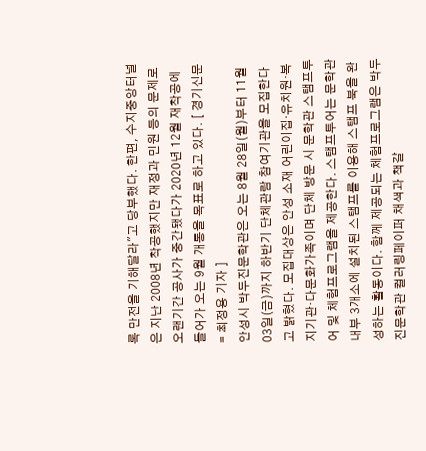록 만전을 기해달라"고 당부했다. 한편, 수지중앙터널은 지난 2008년 착공했지만 재정과 민원 등의 문제로 오랜기간 공사가 중간됐다가 2020년 12월 재착공에 들어가 오는 9월 개통을 목표로 하고 있다. [ 경기신문 = 최정용 기자 ]
안성시 박두진문학관은 오는 8월 28일(월)부터 11월 03일(금)까지 하반기 단체관람 참여기관을 모집한다고 밝혔다. 모집대상은 안성 소재 어린이집·유치원·복지기관·다문화가족이며 단체 방문 시 문학관 스탬프투어 및 체험프로그램을 제공한다. 스탬프투어는 문학관 내부 3개소에 설치된 스탬프를 이용해 스탬프 북을 완성하는 활동이다. 함께 제공되는 체험프로그램은 박두진문학관 컬러링페이퍼 채색과 책갈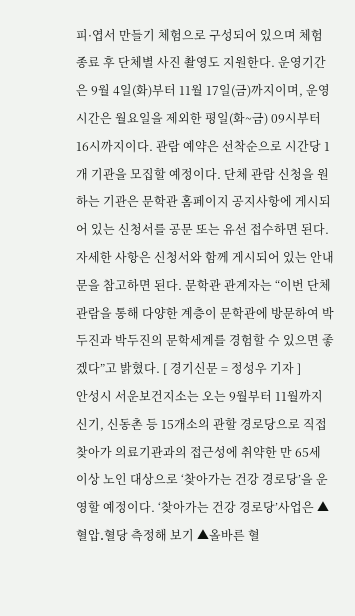피·엽서 만들기 체험으로 구성되어 있으며 체험 종료 후 단체별 사진 촬영도 지원한다. 운영기간은 9월 4일(화)부터 11월 17일(금)까지이며, 운영시간은 월요일을 제외한 평일(화~금) 09시부터 16시까지이다. 관람 예약은 선착순으로 시간당 1개 기관을 모집할 예정이다. 단체 관람 신청을 원하는 기관은 문학관 홈페이지 공지사항에 게시되어 있는 신청서를 공문 또는 유선 접수하면 된다. 자세한 사항은 신청서와 함께 게시되어 있는 안내문을 참고하면 된다. 문학관 관계자는 “이번 단체관람을 통해 다양한 계층이 문학관에 방문하여 박두진과 박두진의 문학세계를 경험할 수 있으면 좋겠다”고 밝혔다. [ 경기신문 = 정성우 기자 ]
안성시 서운보건지소는 오는 9월부터 11월까지 신기, 신동촌 등 15개소의 관할 경로당으로 직접 찾아가 의료기관과의 접근성에 취약한 만 65세 이상 노인 대상으로 ‘찾아가는 건강 경로당’을 운영할 예정이다. ‘찾아가는 건강 경로당’사업은 ▲혈압․혈당 측정해 보기 ▲올바른 혈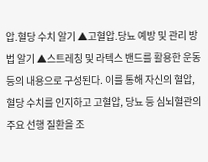압․혈당 수치 알기 ▲고혈압․당뇨 예방 및 관리 방법 알기 ▲스트레칭 및 라텍스 밴드를 활용한 운동 등의 내용으로 구성된다. 이를 통해 자신의 혈압, 혈당 수치를 인지하고 고혈압, 당뇨 등 심뇌혈관의 주요 선행 질환을 조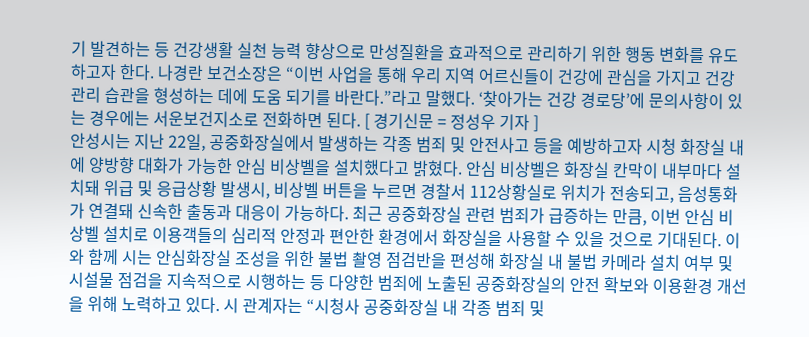기 발견하는 등 건강생활 실천 능력 향상으로 만성질환을 효과적으로 관리하기 위한 행동 변화를 유도하고자 한다. 나경란 보건소장은 “이번 사업을 통해 우리 지역 어르신들이 건강에 관심을 가지고 건강관리 습관을 형성하는 데에 도움 되기를 바란다.”라고 말했다. ‘찾아가는 건강 경로당’에 문의사항이 있는 경우에는 서운보건지소로 전화하면 된다. [ 경기신문 = 정성우 기자 ]
안성시는 지난 22일, 공중화장실에서 발생하는 각종 범죄 및 안전사고 등을 예방하고자 시청 화장실 내에 양방향 대화가 가능한 안심 비상벨을 설치했다고 밝혔다. 안심 비상벨은 화장실 칸막이 내부마다 설치돼 위급 및 응급상황 발생시, 비상벨 버튼을 누르면 경찰서 112상황실로 위치가 전송되고, 음성통화가 연결돼 신속한 출동과 대응이 가능하다. 최근 공중화장실 관련 범죄가 급증하는 만큼, 이번 안심 비상벨 설치로 이용객들의 심리적 안정과 편안한 환경에서 화장실을 사용할 수 있을 것으로 기대된다. 이와 함께 시는 안심화장실 조성을 위한 불법 촬영 점검반을 편성해 화장실 내 불법 카메라 설치 여부 및 시설물 점검을 지속적으로 시행하는 등 다양한 범죄에 노출된 공중화장실의 안전 확보와 이용환경 개선을 위해 노력하고 있다. 시 관계자는 “시청사 공중화장실 내 각종 범죄 및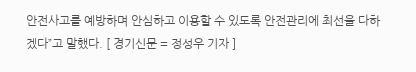안전사고를 예방하며 안심하고 이용할 수 있도록 안전관리에 최선을 다하겠다”고 말했다. [ 경기신문 = 정성우 기자 ]